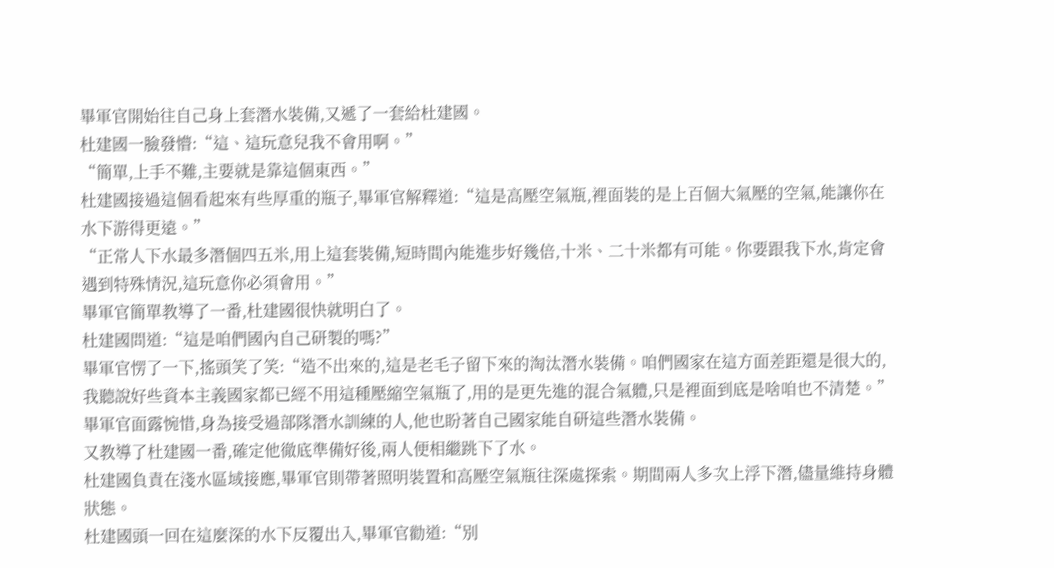畢軍官開始往自己身上套潛水裝備,又遞了一套給杜建國。
杜建國一臉發懵:“這、這玩意兒我不會用啊。”
“簡單,上手不難,主要就是靠這個東西。”
杜建國接過這個看起來有些厚重的瓶子,畢軍官解釋道:“這是高壓空氣瓶,裡面裝的是上百個大氣壓的空氣,能讓你在水下游得更遠。”
“正常人下水最多潛個四五米,用上這套裝備,短時間內能進步好幾倍,十米、二十米都有可能。你要跟我下水,肯定會遇到特殊情況,這玩意你必須會用。”
畢軍官簡單教導了一番,杜建國很快就明白了。
杜建國問道:“這是咱們國內自己研製的嗎?”
畢軍官愣了一下,搖頭笑了笑:“造不出來的,這是老毛子留下來的淘汰潛水裝備。咱們國家在這方面差距還是很大的,我聽說好些資本主義國家都已經不用這種壓縮空氣瓶了,用的是更先進的混合氣體,只是裡面到底是啥咱也不清楚。”
畢軍官面露惋惜,身為接受過部隊潛水訓練的人,他也盼著自己國家能自研這些潛水裝備。
又教導了杜建國一番,確定他徹底準備好後,兩人便相繼跳下了水。
杜建國負責在淺水區域接應,畢軍官則帶著照明裝置和高壓空氣瓶往深處探索。期間兩人多次上浮下潛,儘量維持身體狀態。
杜建國頭一回在這麼深的水下反覆出入,畢軍官勸道:“別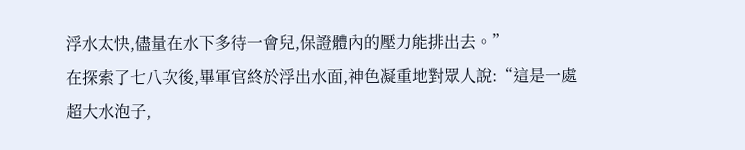浮水太快,儘量在水下多待一會兒,保證體內的壓力能排出去。”
在探索了七八次後,畢軍官終於浮出水面,神色凝重地對眾人說:“這是一處超大水泡子,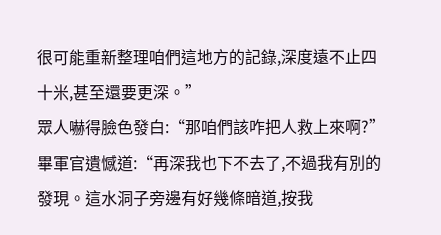很可能重新整理咱們這地方的記錄,深度遠不止四十米,甚至還要更深。”
眾人嚇得臉色發白:“那咱們該咋把人救上來啊?”
畢軍官遺憾道:“再深我也下不去了,不過我有別的發現。這水洞子旁邊有好幾條暗道,按我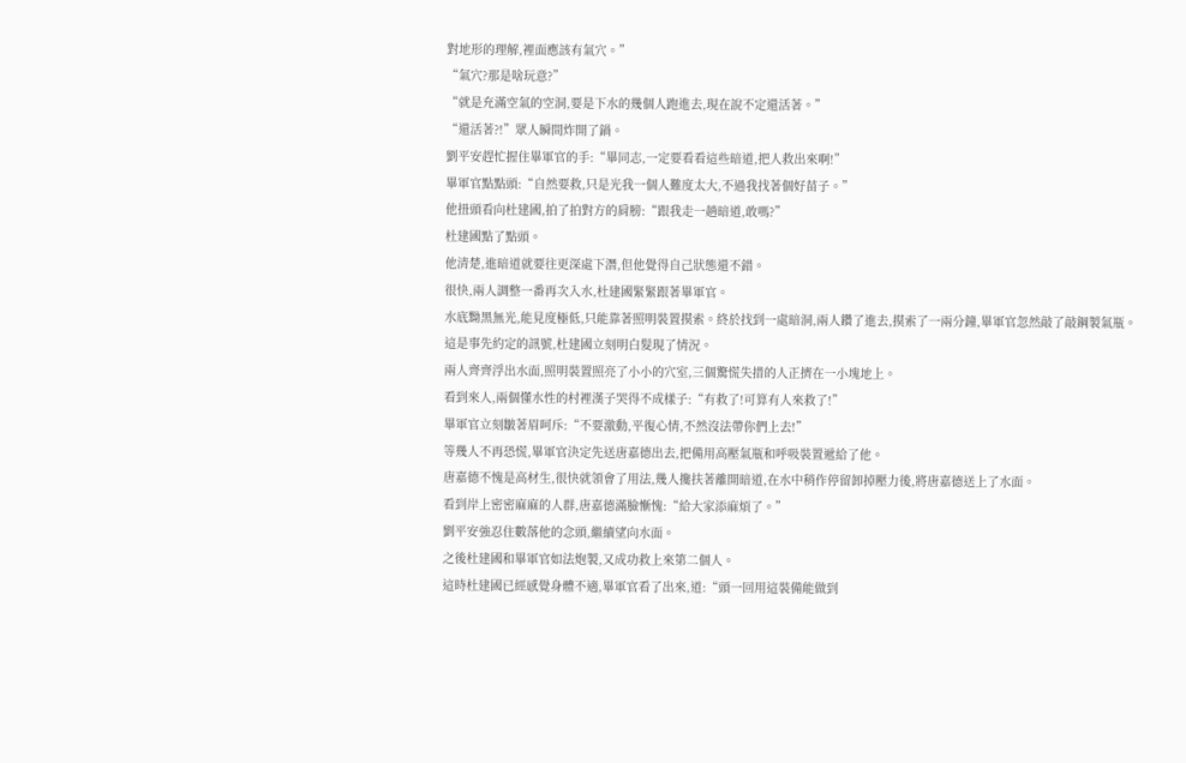對地形的理解,裡面應該有氣穴。”
“氣穴?那是啥玩意?”
“就是充滿空氣的空洞,要是下水的幾個人跑進去,現在說不定還活著。”
“還活著?!”眾人瞬間炸開了鍋。
劉平安趕忙握住畢軍官的手:“畢同志,一定要看看這些暗道,把人救出來啊!”
畢軍官點點頭:“自然要救,只是光我一個人難度太大,不過我找著個好苗子。”
他扭頭看向杜建國,拍了拍對方的肩膀:“跟我走一趟暗道,敢嗎?”
杜建國點了點頭。
他清楚,進暗道就要往更深處下潛,但他覺得自己狀態還不錯。
很快,兩人調整一番再次入水,杜建國緊緊跟著畢軍官。
水底黝黑無光,能見度極低,只能靠著照明裝置摸索。終於找到一處暗洞,兩人鑽了進去,摸索了一兩分鐘,畢軍官忽然敲了敲鋼製氣瓶。
這是事先約定的訊號,杜建國立刻明白髮現了情況。
兩人齊齊浮出水面,照明裝置照亮了小小的穴室,三個驚慌失措的人正擠在一小塊地上。
看到來人,兩個懂水性的村裡漢子哭得不成樣子:“有救了!可算有人來救了!”
畢軍官立刻皺著眉呵斥:“不要激動,平復心情,不然沒法帶你們上去!”
等幾人不再恐慌,畢軍官決定先送唐嘉德出去,把備用高壓氣瓶和呼吸裝置遞給了他。
唐嘉德不愧是高材生,很快就領會了用法,幾人攙扶著離開暗道,在水中稍作停留卸掉壓力後,將唐嘉德送上了水面。
看到岸上密密麻麻的人群,唐嘉德滿臉慚愧:“給大家添麻煩了。”
劉平安強忍住數落他的念頭,繼續望向水面。
之後杜建國和畢軍官如法炮製,又成功救上來第二個人。
這時杜建國已經感覺身體不適,畢軍官看了出來,道:“頭一回用這裝備能做到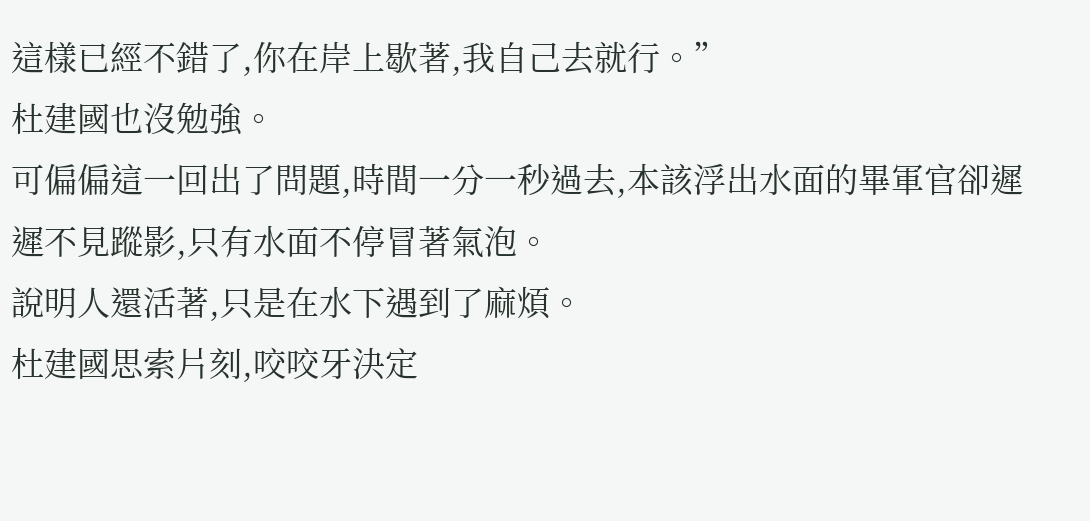這樣已經不錯了,你在岸上歇著,我自己去就行。”
杜建國也沒勉強。
可偏偏這一回出了問題,時間一分一秒過去,本該浮出水面的畢軍官卻遲遲不見蹤影,只有水面不停冒著氣泡。
說明人還活著,只是在水下遇到了麻煩。
杜建國思索片刻,咬咬牙決定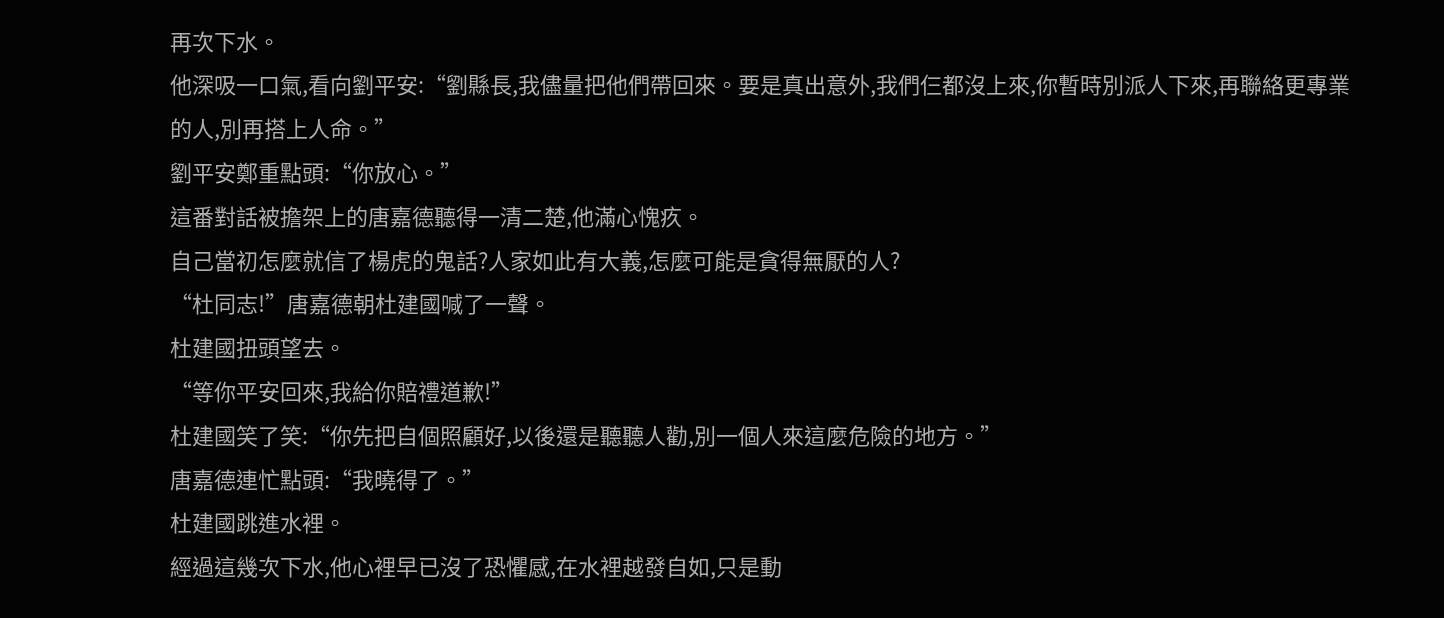再次下水。
他深吸一口氣,看向劉平安:“劉縣長,我儘量把他們帶回來。要是真出意外,我們仨都沒上來,你暫時別派人下來,再聯絡更專業的人,別再搭上人命。”
劉平安鄭重點頭:“你放心。”
這番對話被擔架上的唐嘉德聽得一清二楚,他滿心愧疚。
自己當初怎麼就信了楊虎的鬼話?人家如此有大義,怎麼可能是貪得無厭的人?
“杜同志!”唐嘉德朝杜建國喊了一聲。
杜建國扭頭望去。
“等你平安回來,我給你賠禮道歉!”
杜建國笑了笑:“你先把自個照顧好,以後還是聽聽人勸,別一個人來這麼危險的地方。”
唐嘉德連忙點頭:“我曉得了。”
杜建國跳進水裡。
經過這幾次下水,他心裡早已沒了恐懼感,在水裡越發自如,只是動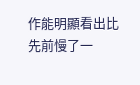作能明顯看出比先前慢了一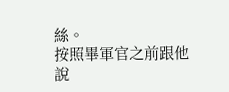絲。
按照畢軍官之前跟他說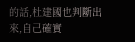的話,杜建國也判斷出來,自己確實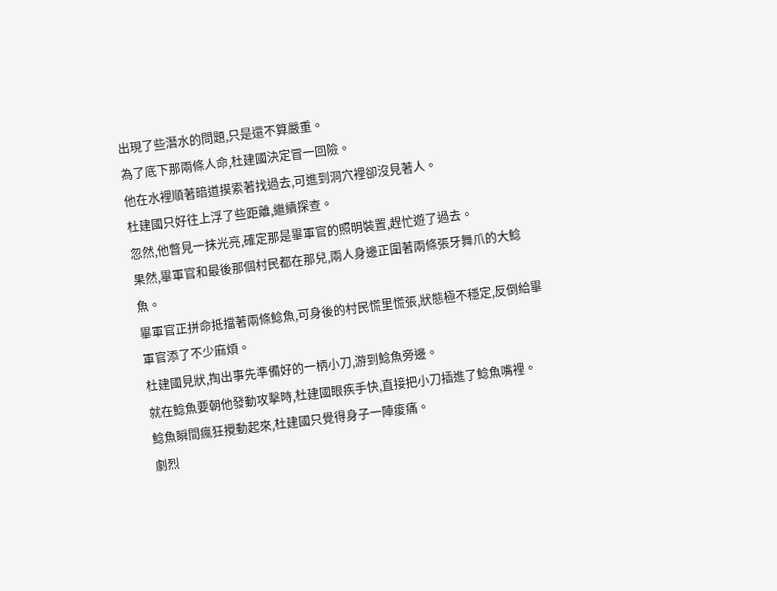出現了些潛水的問題,只是還不算嚴重。
為了底下那兩條人命,杜建國決定冒一回險。
他在水裡順著暗道摸索著找過去,可進到洞穴裡卻沒見著人。
杜建國只好往上浮了些距離,繼續探查。
忽然,他瞥見一抹光亮,確定那是畢軍官的照明裝置,趕忙遊了過去。
果然,畢軍官和最後那個村民都在那兒,兩人身邊正圍著兩條張牙舞爪的大鯰魚。
畢軍官正拼命抵擋著兩條鯰魚,可身後的村民慌里慌張,狀態極不穩定,反倒給畢軍官添了不少麻煩。
杜建國見狀,掏出事先準備好的一柄小刀,游到鯰魚旁邊。
就在鯰魚要朝他發動攻擊時,杜建國眼疾手快,直接把小刀插進了鯰魚嘴裡。
鯰魚瞬間瘋狂攪動起來,杜建國只覺得身子一陣痠痛。
劇烈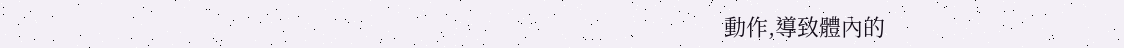動作,導致體內的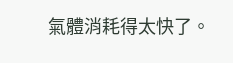氣體消耗得太快了。